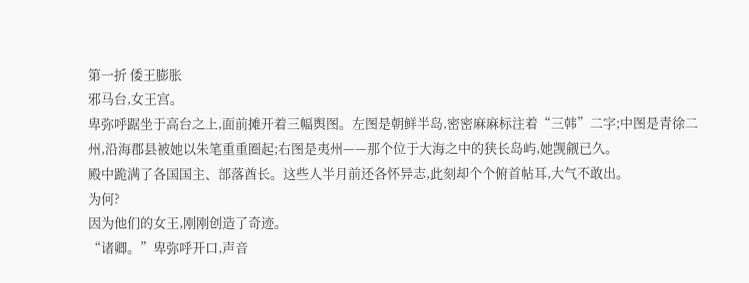第一折 倭王膨胀
邪马台,女王宫。
卑弥呼踞坐于高台之上,面前摊开着三幅舆图。左图是朝鲜半岛,密密麻麻标注着“三韩”二字;中图是青徐二州,沿海郡县被她以朱笔重重圈起;右图是夷州——那个位于大海之中的狭长岛屿,她觊觎已久。
殿中跪满了各国国主、部落酋长。这些人半月前还各怀异志,此刻却个个俯首帖耳,大气不敢出。
为何?
因为他们的女王,刚刚创造了奇迹。
“诸卿。”卑弥呼开口,声音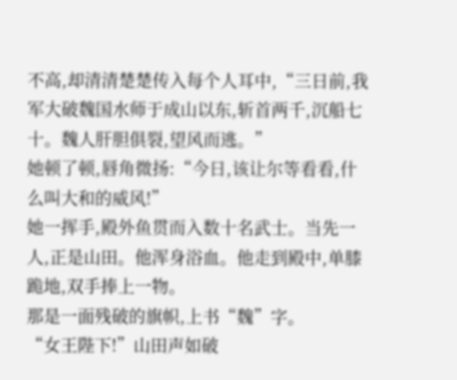不高,却清清楚楚传入每个人耳中,“三日前,我军大破魏国水师于成山以东,斩首两千,沉船七十。魏人肝胆俱裂,望风而逃。”
她顿了顿,唇角微扬:“今日,该让尔等看看,什么叫大和的威风!”
她一挥手,殿外鱼贯而入数十名武士。当先一人,正是山田。他浑身浴血。他走到殿中,单膝跪地,双手捧上一物。
那是一面残破的旗帜,上书“魏”字。
“女王陛下!”山田声如破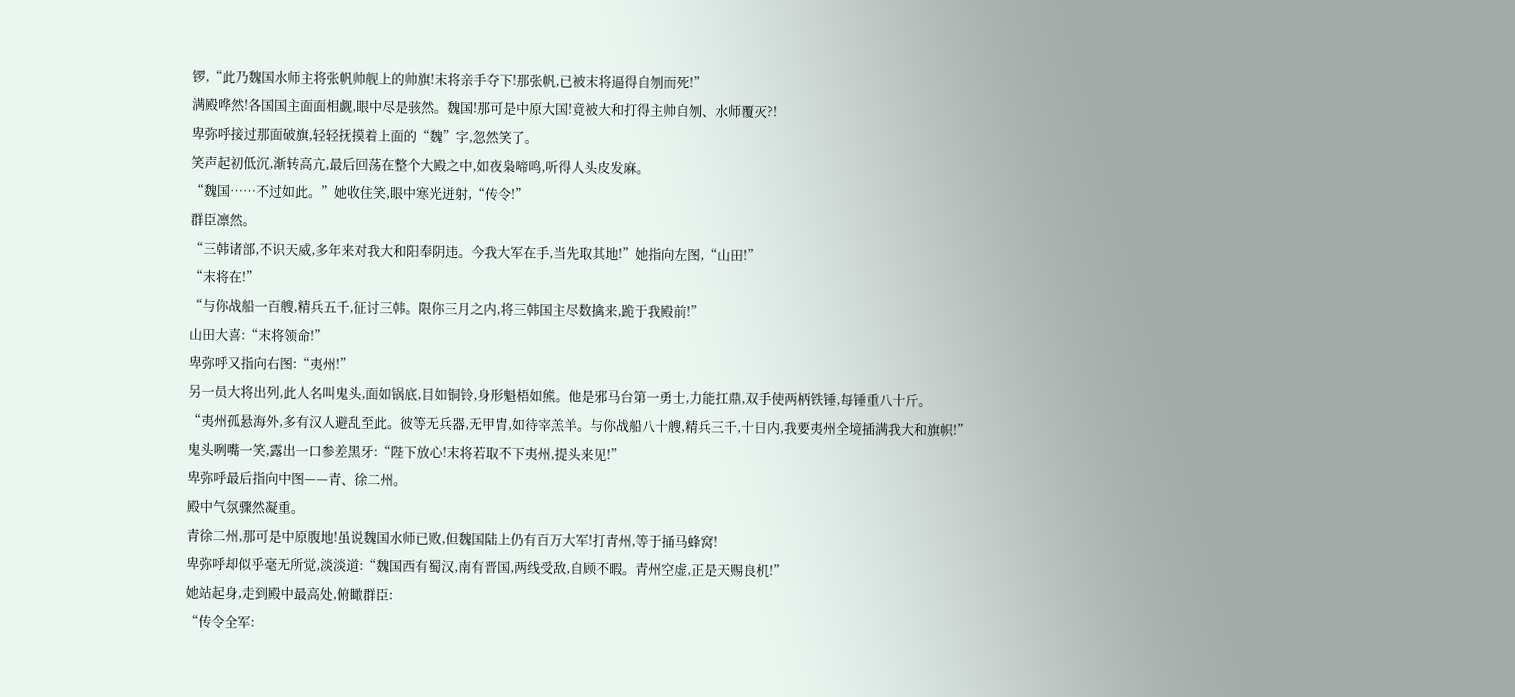锣,“此乃魏国水师主将张帆帅舰上的帅旗!末将亲手夺下!那张帆,已被末将逼得自刎而死!”
满殿哗然!各国国主面面相觑,眼中尽是骇然。魏国!那可是中原大国!竟被大和打得主帅自刎、水师覆灭?!
卑弥呼接过那面破旗,轻轻抚摸着上面的“魏”字,忽然笑了。
笑声起初低沉,渐转高亢,最后回荡在整个大殿之中,如夜枭啼鸣,听得人头皮发麻。
“魏国……不过如此。”她收住笑,眼中寒光迸射,“传令!”
群臣凛然。
“三韩诸部,不识天威,多年来对我大和阳奉阴违。今我大军在手,当先取其地!”她指向左图,“山田!”
“末将在!”
“与你战船一百艘,精兵五千,征讨三韩。限你三月之内,将三韩国主尽数擒来,跪于我殿前!”
山田大喜:“末将领命!”
卑弥呼又指向右图:“夷州!”
另一员大将出列,此人名叫鬼头,面如锅底,目如铜铃,身形魁梧如熊。他是邪马台第一勇士,力能扛鼎,双手使两柄铁锤,每锤重八十斤。
“夷州孤悬海外,多有汉人避乱至此。彼等无兵器,无甲胄,如待宰羔羊。与你战船八十艘,精兵三千,十日内,我要夷州全境插满我大和旗帜!”
鬼头咧嘴一笑,露出一口参差黑牙:“陛下放心!末将若取不下夷州,提头来见!”
卑弥呼最后指向中图——青、徐二州。
殿中气氛骤然凝重。
青徐二州,那可是中原腹地!虽说魏国水师已败,但魏国陆上仍有百万大军!打青州,等于捅马蜂窝!
卑弥呼却似乎毫无所觉,淡淡道:“魏国西有蜀汉,南有晋国,两线受敌,自顾不暇。青州空虚,正是天赐良机!”
她站起身,走到殿中最高处,俯瞰群臣:
“传令全军: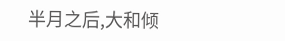半月之后,大和倾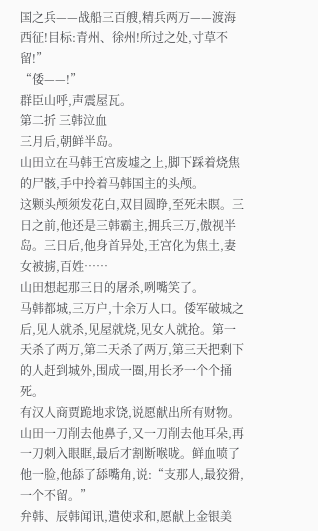国之兵——战船三百艘,精兵两万——渡海西征!目标:青州、徐州!所过之处,寸草不留!”
“倭——!”
群臣山呼,声震屋瓦。
第二折 三韩泣血
三月后,朝鲜半岛。
山田立在马韩王宫废墟之上,脚下踩着烧焦的尸骸,手中拎着马韩国主的头颅。
这颗头颅须发花白,双目圆睁,至死未瞑。三日之前,他还是三韩霸主,拥兵三万,傲视半岛。三日后,他身首异处,王宫化为焦土,妻女被掳,百姓……
山田想起那三日的屠杀,咧嘴笑了。
马韩都城,三万户,十余万人口。倭军破城之后,见人就杀,见屋就烧,见女人就抢。第一天杀了两万,第二天杀了两万,第三天把剩下的人赶到城外,围成一圈,用长矛一个个捅死。
有汉人商贾跪地求饶,说愿献出所有财物。山田一刀削去他鼻子,又一刀削去他耳朵,再一刀刺入眼眶,最后才割断喉咙。鲜血喷了他一脸,他舔了舔嘴角,说:“支那人,最狡猾,一个不留。”
弁韩、辰韩闻讯,遣使求和,愿献上金银美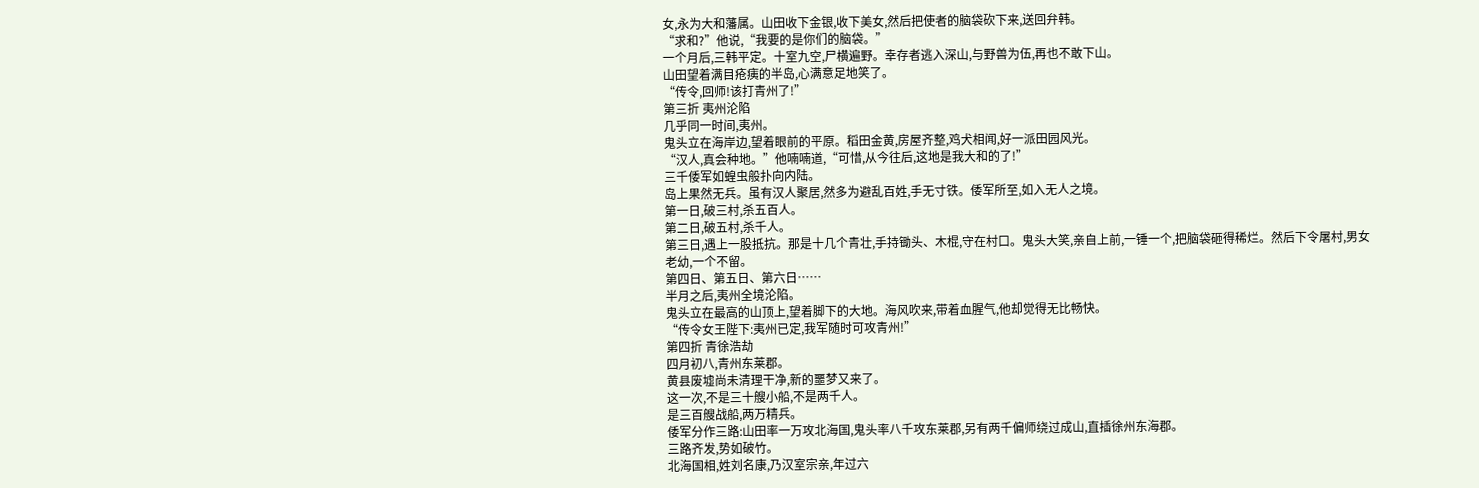女,永为大和藩属。山田收下金银,收下美女,然后把使者的脑袋砍下来,送回弁韩。
“求和?”他说,“我要的是你们的脑袋。”
一个月后,三韩平定。十室九空,尸横遍野。幸存者逃入深山,与野兽为伍,再也不敢下山。
山田望着满目疮痍的半岛,心满意足地笑了。
“传令,回师!该打青州了!”
第三折 夷州沦陷
几乎同一时间,夷州。
鬼头立在海岸边,望着眼前的平原。稻田金黄,房屋齐整,鸡犬相闻,好一派田园风光。
“汉人,真会种地。”他喃喃道,“可惜,从今往后,这地是我大和的了!”
三千倭军如蝗虫般扑向内陆。
岛上果然无兵。虽有汉人聚居,然多为避乱百姓,手无寸铁。倭军所至,如入无人之境。
第一日,破三村,杀五百人。
第二日,破五村,杀千人。
第三日,遇上一股抵抗。那是十几个青壮,手持锄头、木棍,守在村口。鬼头大笑,亲自上前,一锤一个,把脑袋砸得稀烂。然后下令屠村,男女老幼,一个不留。
第四日、第五日、第六日……
半月之后,夷州全境沦陷。
鬼头立在最高的山顶上,望着脚下的大地。海风吹来,带着血腥气,他却觉得无比畅快。
“传令女王陛下:夷州已定,我军随时可攻青州!”
第四折 青徐浩劫
四月初八,青州东莱郡。
黄县废墟尚未清理干净,新的噩梦又来了。
这一次,不是三十艘小船,不是两千人。
是三百艘战船,两万精兵。
倭军分作三路:山田率一万攻北海国,鬼头率八千攻东莱郡,另有两千偏师绕过成山,直插徐州东海郡。
三路齐发,势如破竹。
北海国相,姓刘名康,乃汉室宗亲,年过六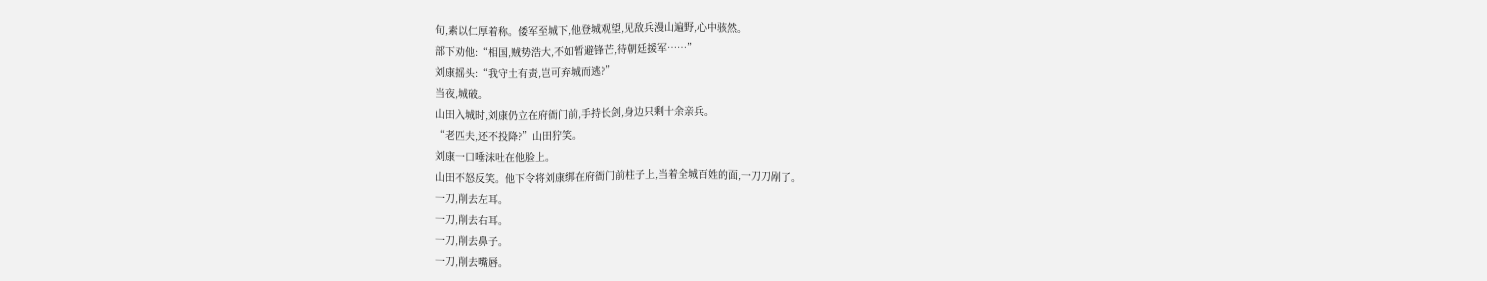旬,素以仁厚着称。倭军至城下,他登城观望,见敌兵漫山遍野,心中骇然。
部下劝他:“相国,贼势浩大,不如暂避锋芒,待朝廷援军……”
刘康摇头:“我守土有责,岂可弃城而逃?”
当夜,城破。
山田入城时,刘康仍立在府衙门前,手持长剑,身边只剩十余亲兵。
“老匹夫,还不投降?”山田狞笑。
刘康一口唾沫吐在他脸上。
山田不怒反笑。他下令将刘康绑在府衙门前柱子上,当着全城百姓的面,一刀刀剐了。
一刀,削去左耳。
一刀,削去右耳。
一刀,削去鼻子。
一刀,削去嘴唇。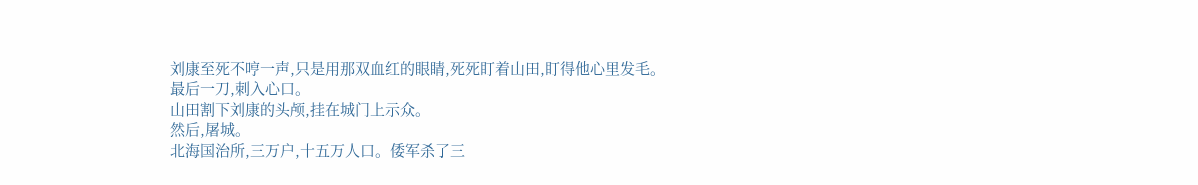刘康至死不哼一声,只是用那双血红的眼睛,死死盯着山田,盯得他心里发毛。
最后一刀,刺入心口。
山田割下刘康的头颅,挂在城门上示众。
然后,屠城。
北海国治所,三万户,十五万人口。倭军杀了三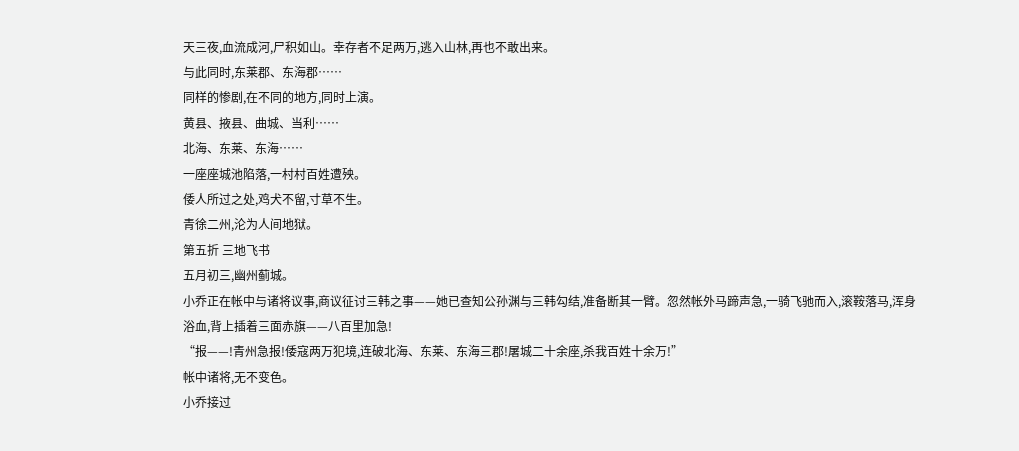天三夜,血流成河,尸积如山。幸存者不足两万,逃入山林,再也不敢出来。
与此同时,东莱郡、东海郡……
同样的惨剧,在不同的地方,同时上演。
黄县、掖县、曲城、当利……
北海、东莱、东海……
一座座城池陷落,一村村百姓遭殃。
倭人所过之处,鸡犬不留,寸草不生。
青徐二州,沦为人间地狱。
第五折 三地飞书
五月初三,幽州蓟城。
小乔正在帐中与诸将议事,商议征讨三韩之事——她已查知公孙渊与三韩勾结,准备断其一臂。忽然帐外马蹄声急,一骑飞驰而入,滚鞍落马,浑身浴血,背上插着三面赤旗——八百里加急!
“报——!青州急报!倭寇两万犯境,连破北海、东莱、东海三郡!屠城二十余座,杀我百姓十余万!”
帐中诸将,无不变色。
小乔接过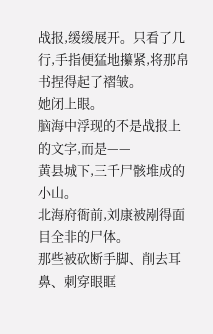战报,缓缓展开。只看了几行,手指便猛地攥紧,将那帛书捏得起了褶皱。
她闭上眼。
脑海中浮现的不是战报上的文字,而是——
黄县城下,三千尸骸堆成的小山。
北海府衙前,刘康被剐得面目全非的尸体。
那些被砍断手脚、削去耳鼻、刺穿眼眶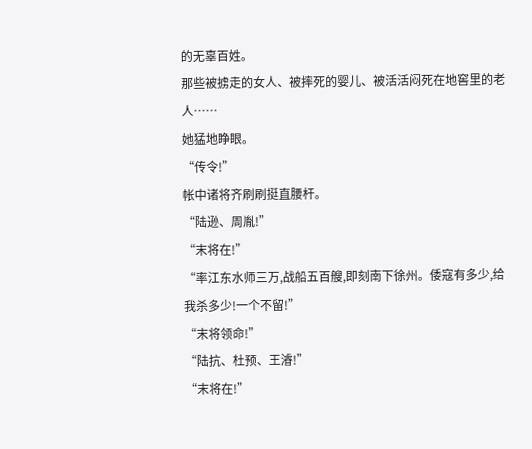的无辜百姓。
那些被掳走的女人、被摔死的婴儿、被活活闷死在地窖里的老人……
她猛地睁眼。
“传令!”
帐中诸将齐刷刷挺直腰杆。
“陆逊、周胤!”
“末将在!”
“率江东水师三万,战船五百艘,即刻南下徐州。倭寇有多少,给我杀多少!一个不留!”
“末将领命!”
“陆抗、杜预、王濬!”
“末将在!”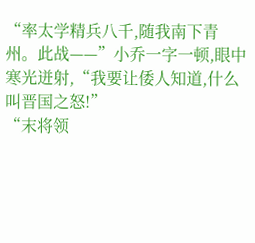“率太学精兵八千,随我南下青州。此战——”小乔一字一顿,眼中寒光迸射,“我要让倭人知道,什么叫晋国之怒!”
“末将领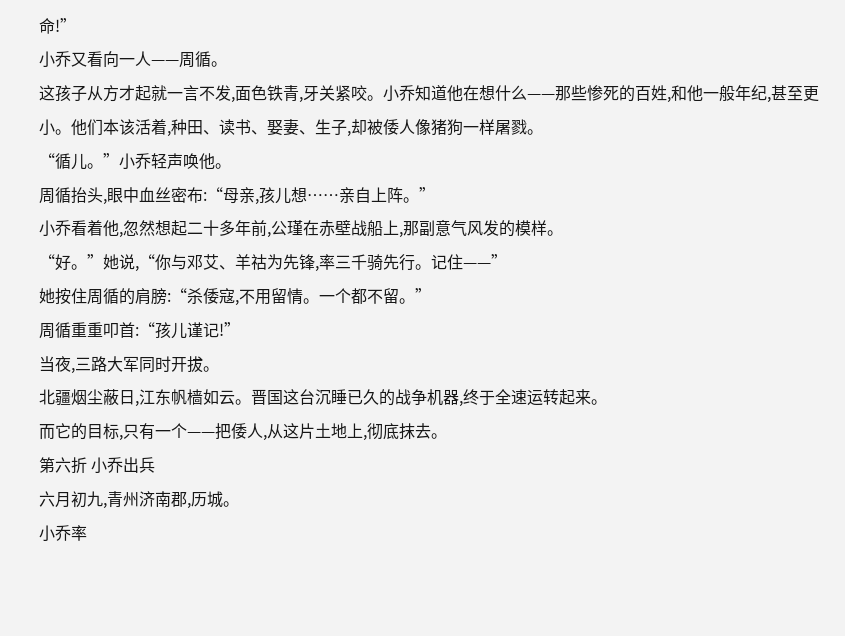命!”
小乔又看向一人——周循。
这孩子从方才起就一言不发,面色铁青,牙关紧咬。小乔知道他在想什么——那些惨死的百姓,和他一般年纪,甚至更小。他们本该活着,种田、读书、娶妻、生子,却被倭人像猪狗一样屠戮。
“循儿。”小乔轻声唤他。
周循抬头,眼中血丝密布:“母亲,孩儿想……亲自上阵。”
小乔看着他,忽然想起二十多年前,公瑾在赤壁战船上,那副意气风发的模样。
“好。”她说,“你与邓艾、羊祜为先锋,率三千骑先行。记住——”
她按住周循的肩膀:“杀倭寇,不用留情。一个都不留。”
周循重重叩首:“孩儿谨记!”
当夜,三路大军同时开拔。
北疆烟尘蔽日,江东帆樯如云。晋国这台沉睡已久的战争机器,终于全速运转起来。
而它的目标,只有一个——把倭人,从这片土地上,彻底抹去。
第六折 小乔出兵
六月初九,青州济南郡,历城。
小乔率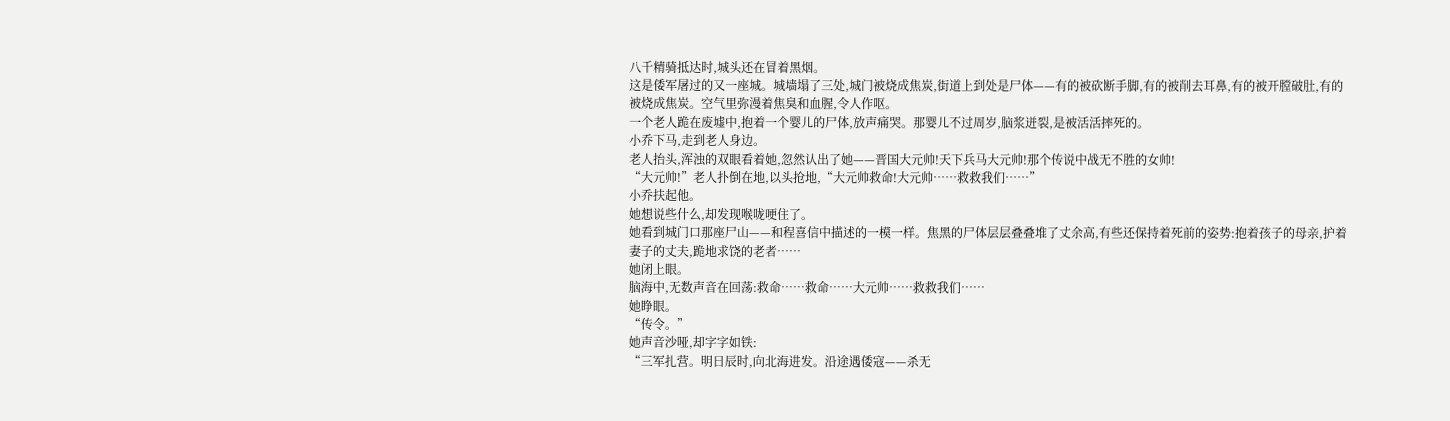八千精骑抵达时,城头还在冒着黑烟。
这是倭军屠过的又一座城。城墙塌了三处,城门被烧成焦炭,街道上到处是尸体——有的被砍断手脚,有的被削去耳鼻,有的被开膛破肚,有的被烧成焦炭。空气里弥漫着焦臭和血腥,令人作呕。
一个老人跪在废墟中,抱着一个婴儿的尸体,放声痛哭。那婴儿不过周岁,脑浆迸裂,是被活活摔死的。
小乔下马,走到老人身边。
老人抬头,浑浊的双眼看着她,忽然认出了她——晋国大元帅!天下兵马大元帅!那个传说中战无不胜的女帅!
“大元帅!”老人扑倒在地,以头抢地,“大元帅救命!大元帅……救救我们……”
小乔扶起他。
她想说些什么,却发现喉咙哽住了。
她看到城门口那座尸山——和程喜信中描述的一模一样。焦黑的尸体层层叠叠堆了丈余高,有些还保持着死前的姿势:抱着孩子的母亲,护着妻子的丈夫,跪地求饶的老者……
她闭上眼。
脑海中,无数声音在回荡:救命……救命……大元帅……救救我们……
她睁眼。
“传令。”
她声音沙哑,却字字如铁:
“三军扎营。明日辰时,向北海进发。沿途遇倭寇——杀无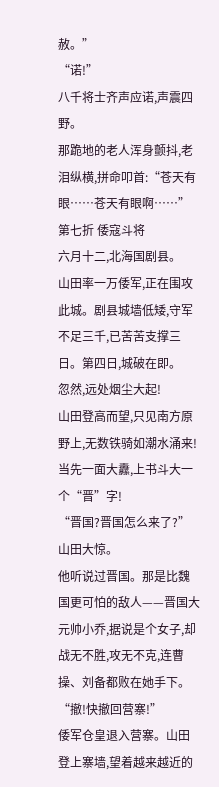赦。”
“诺!”
八千将士齐声应诺,声震四野。
那跪地的老人浑身颤抖,老泪纵横,拼命叩首:“苍天有眼……苍天有眼啊……”
第七折 倭寇斗将
六月十二,北海国剧县。
山田率一万倭军,正在围攻此城。剧县城墙低矮,守军不足三千,已苦苦支撑三日。第四日,城破在即。
忽然,远处烟尘大起!
山田登高而望,只见南方原野上,无数铁骑如潮水涌来!当先一面大纛,上书斗大一个“晋”字!
“晋国?晋国怎么来了?”山田大惊。
他听说过晋国。那是比魏国更可怕的敌人——晋国大元帅小乔,据说是个女子,却战无不胜,攻无不克,连曹操、刘备都败在她手下。
“撤!快撤回营寨!”
倭军仓皇退入营寨。山田登上寨墙,望着越来越近的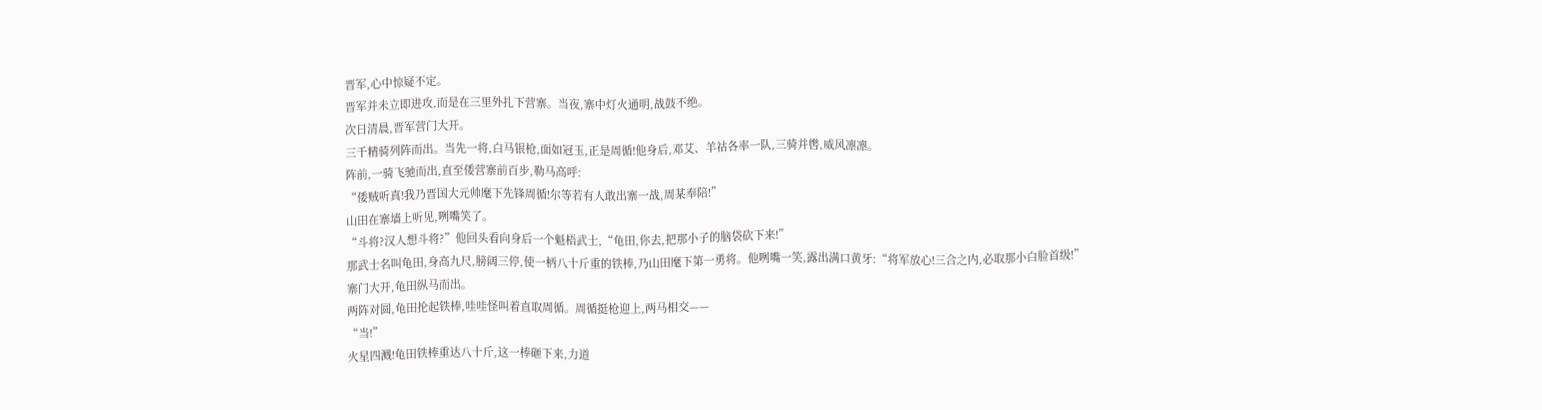晋军,心中惊疑不定。
晋军并未立即进攻,而是在三里外扎下营寨。当夜,寨中灯火通明,战鼓不绝。
次日清晨,晋军营门大开。
三千精骑列阵而出。当先一将,白马银枪,面如冠玉,正是周循!他身后,邓艾、羊祜各率一队,三骑并辔,威风凛凛。
阵前,一骑飞驰而出,直至倭营寨前百步,勒马高呼:
“倭贼听真!我乃晋国大元帅麾下先锋周循!尔等若有人敢出寨一战,周某奉陪!”
山田在寨墙上听见,咧嘴笑了。
“斗将?汉人想斗将?”他回头看向身后一个魁梧武士,“龟田,你去,把那小子的脑袋砍下来!”
那武士名叫龟田,身高九尺,膀阔三停,使一柄八十斤重的铁棒,乃山田麾下第一勇将。他咧嘴一笑,露出满口黄牙:“将军放心!三合之内,必取那小白脸首级!”
寨门大开,龟田纵马而出。
两阵对圆,龟田抡起铁棒,哇哇怪叫着直取周循。周循挺枪迎上,两马相交——
“当!”
火星四溅!龟田铁棒重达八十斤,这一棒砸下来,力道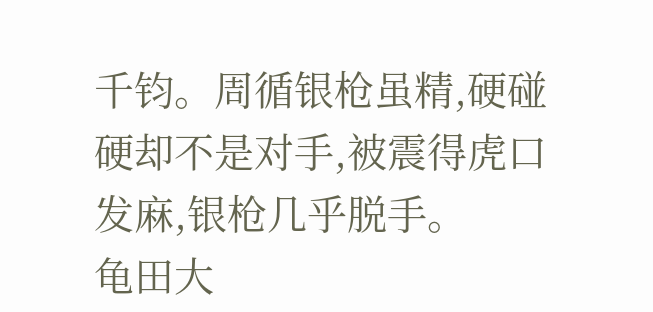千钧。周循银枪虽精,硬碰硬却不是对手,被震得虎口发麻,银枪几乎脱手。
龟田大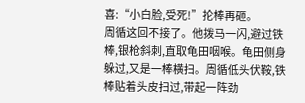喜:“小白脸,受死!”抡棒再砸。
周循这回不接了。他拨马一闪,避过铁棒,银枪斜刺,直取龟田咽喉。龟田侧身躲过,又是一棒横扫。周循低头伏鞍,铁棒贴着头皮扫过,带起一阵劲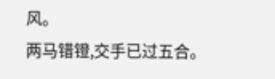风。
两马错镫,交手已过五合。